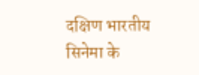दक्षिण भारतीय सिनेमा के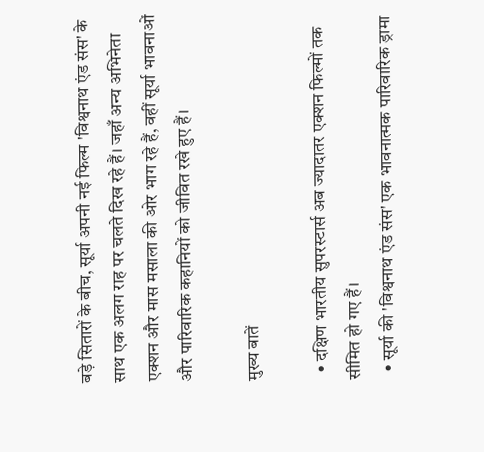बड़े सितारों के बीच, सूर्या अपनी नई फिल्म 'विश्वनाथ एंड संस' के साथ एक अलग राह पर चलते दिख रहे हैं। जहाँ अन्य अभिनेता एक्शन और मास मसाला की ओर भाग रहे हैं, वहीं सूर्या भावनाओं और पारिवारिक कहानियों को जीवित रखे हुए हैं।

मुख्य बातें

  • दक्षिण भारतीय सुपरस्टार्स अब ज्यादातर एक्शन फिल्मों तक सीमित हो गए हैं।
  • सूर्या की 'विश्वनाथ एंड संस' एक भावनात्मक पारिवारिक ड्रामा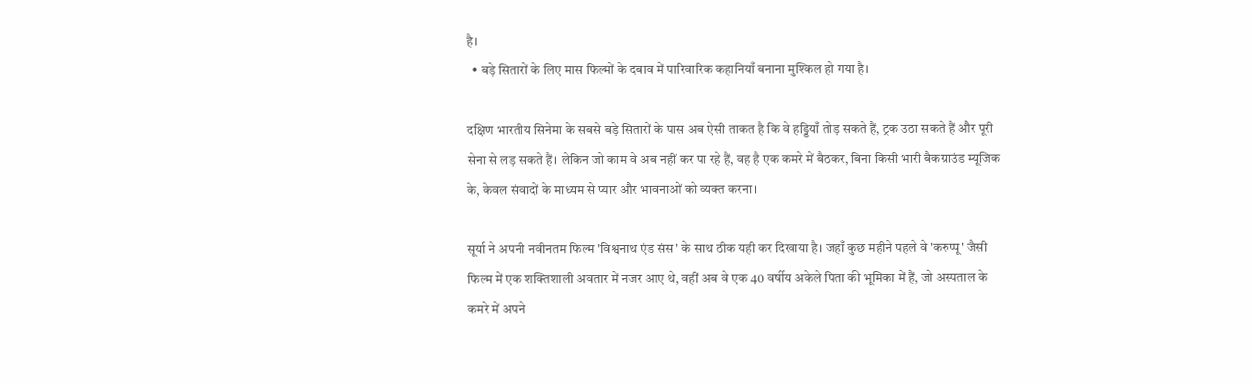है।
  • बड़े सितारों के लिए मास फिल्मों के दबाव में पारिवारिक कहानियाँ बनाना मुश्किल हो गया है।

दक्षिण भारतीय सिनेमा के सबसे बड़े सितारों के पास अब ऐसी ताकत है कि वे हड्डियाँ तोड़ सकते हैं, ट्रक उठा सकते हैं और पूरी सेना से लड़ सकते हैं। लेकिन जो काम वे अब नहीं कर पा रहे हैं, वह है एक कमरे में बैठकर, बिना किसी भारी बैकग्राउंड म्यूजिक के, केवल संवादों के माध्यम से प्यार और भावनाओं को व्यक्त करना।

सूर्या ने अपनी नवीनतम फिल्म 'विश्वनाथ एंड संस' के साथ ठीक यही कर दिखाया है। जहाँ कुछ महीने पहले वे 'करुप्पू' जैसी फिल्म में एक शक्तिशाली अवतार में नजर आए थे, वहीं अब वे एक 40 वर्षीय अकेले पिता की भूमिका में हैं, जो अस्पताल के कमरे में अपने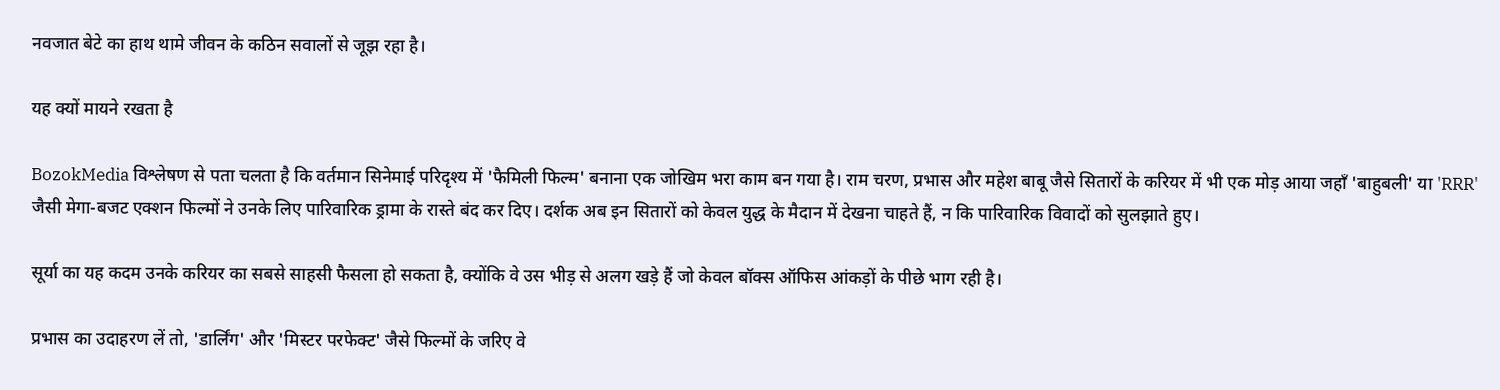नवजात बेटे का हाथ थामे जीवन के कठिन सवालों से जूझ रहा है।

यह क्यों मायने रखता है

BozokMedia विश्लेषण से पता चलता है कि वर्तमान सिनेमाई परिदृश्य में 'फैमिली फिल्म' बनाना एक जोखिम भरा काम बन गया है। राम चरण, प्रभास और महेश बाबू जैसे सितारों के करियर में भी एक मोड़ आया जहाँ 'बाहुबली' या 'RRR' जैसी मेगा-बजट एक्शन फिल्मों ने उनके लिए पारिवारिक ड्रामा के रास्ते बंद कर दिए। दर्शक अब इन सितारों को केवल युद्ध के मैदान में देखना चाहते हैं, न कि पारिवारिक विवादों को सुलझाते हुए।

सूर्या का यह कदम उनके करियर का सबसे साहसी फैसला हो सकता है, क्योंकि वे उस भीड़ से अलग खड़े हैं जो केवल बॉक्स ऑफिस आंकड़ों के पीछे भाग रही है।

प्रभास का उदाहरण लें तो, 'डार्लिंग' और 'मिस्टर परफेक्ट' जैसे फिल्मों के जरिए वे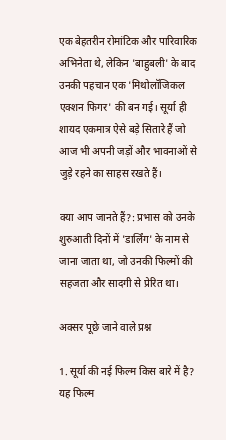एक बेहतरीन रोमांटिक और पारिवारिक अभिनेता थे, लेकिन 'बाहुबली' के बाद उनकी पहचान एक 'मिथोलॉजिकल एक्शन फिगर' की बन गई। सूर्या ही शायद एकमात्र ऐसे बड़े सितारे हैं जो आज भी अपनी जड़ों और भावनाओं से जुड़े रहने का साहस रखते हैं।

क्या आप जानते हैं?: प्रभास को उनके शुरुआती दिनों में 'डार्लिंग' के नाम से जाना जाता था, जो उनकी फिल्मों की सहजता और सादगी से प्रेरित था।

अक्सर पूछे जाने वाले प्रश्न

1. सूर्या की नई फिल्म किस बारे में है?
यह फिल्म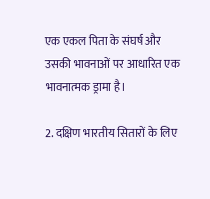एक एकल पिता के संघर्ष और उसकी भावनाओं पर आधारित एक भावनात्मक ड्रामा है।

2. दक्षिण भारतीय सितारों के लिए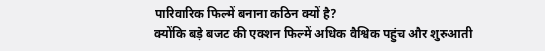पारिवारिक फिल्में बनाना कठिन क्यों है?
क्योंकि बड़े बजट की एक्शन फिल्में अधिक वैश्विक पहुंच और शुरुआती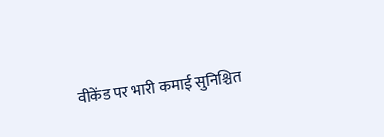वीकेंड पर भारी कमाई सुनिश्चित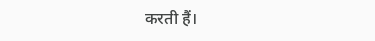करती हैं।